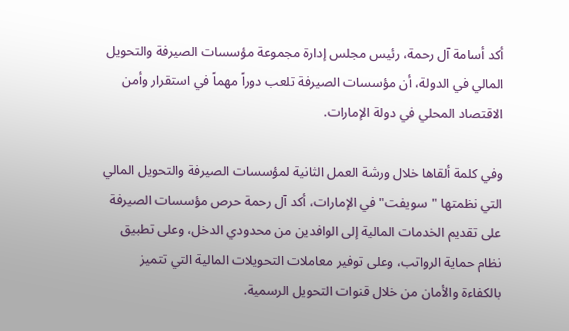أكد أسامة آل رحمة، رئيس مجلس إدارة مجموعة مؤسسات الصيرفة والتحويل المالي في الدولة، أن مؤسسات الصيرفة تلعب دوراً مهماً في استقرار وأمن الاقتصاد المحلي في دولة الإمارات.

وفي كلمة ألقاها خلال ورشة العمل الثانية لمؤسسات الصيرفة والتحويل المالي التي نظمتها "سويفت" في الإمارات، أكد آل رحمة حرص مؤسسات الصيرفة على تقديم الخدمات المالية إلى الوافدين من محدودي الدخل، وعلى تطبيق نظام حماية الرواتب، وعلى توفير معاملات التحويلات المالية التي تتميز بالكفاءة والأمان من خلال قنوات التحويل الرسمية.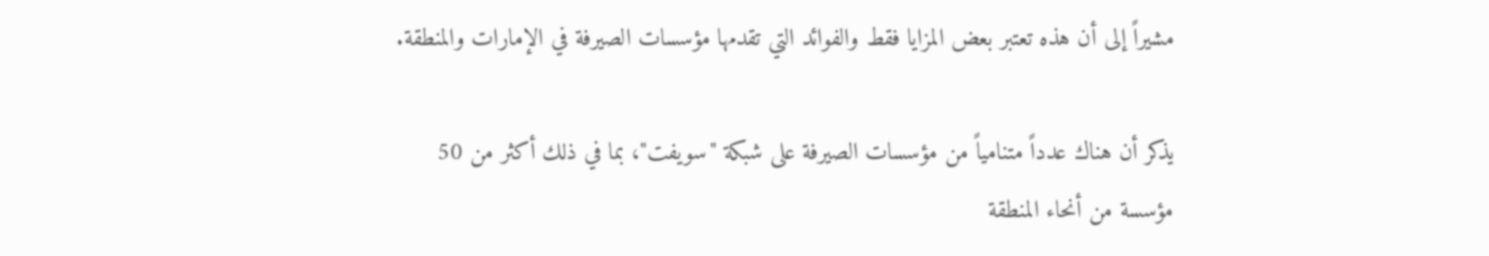مشيراً إلى أن هذه تعتبر بعض المزايا فقط والفوائد التي تقدمها مؤسسات الصيرفة في الإمارات والمنطقة.

يذكر أن هناك عدداً متنامياً من مؤسسات الصيرفة على شبكة "سويفت"، بما في ذلك أكثر من 50 مؤسسة من أنحاء المنطقة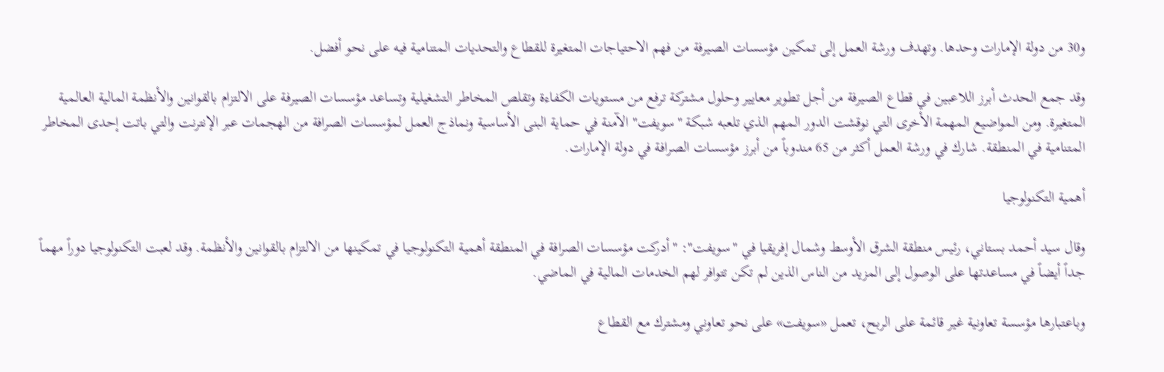و30 من دولة الإمارات وحدها. وتهدف ورشة العمل إلى تمكين مؤسسات الصيرفة من فهم الاحتياجات المتغيرة للقطاع والتحديات المتنامية فيه على نحو أفضل.

وقد جمع الحدث أبرز اللاعبين في قطاع الصيرفة من أجل تطوير معايير وحلول مشتركة ترفع من مستويات الكفاءة وتقلص المخاطر التشغيلية وتساعد مؤسسات الصيرفة على الالتزام بالقوانين والأنظمة المالية العالمية المتغيرة. ومن المواضيع المهمة الأخرى التي نوقشت الدور المهم الذي تلعبه شبكة "سويفت" الآمنة في حماية البنى الأساسية ونماذج العمل لمؤسسات الصرافة من الهجمات عبر الإنترنت والتي باتت إحدى المخاطر المتنامية في المنطقة. شارك في ورشة العمل أكثر من 65 مندوباً من أبرز مؤسسات الصرافة في دولة الإمارات.

أهمية التكنولوجيا

وقال سيد أحمد بستاني، رئيس منطقة الشرق الأوسط وشمال إفريقيا في "سويفت": "أدركت مؤسسات الصرافة في المنطقة أهمية التكنولوجيا في تمكينها من الالتزام بالقوانين والأنظمة. وقد لعبت التكنولوجيا دوراً مهماً جداً أيضاً في مساعدتها على الوصول إلى المزيد من الناس الذين لم تكن تتوافر لهم الخدمات المالية في الماضي.

وباعتبارها مؤسسة تعاونية غير قائمة على الربح، تعمل «سويفت» على نحو تعاوني ومشترك مع القطاع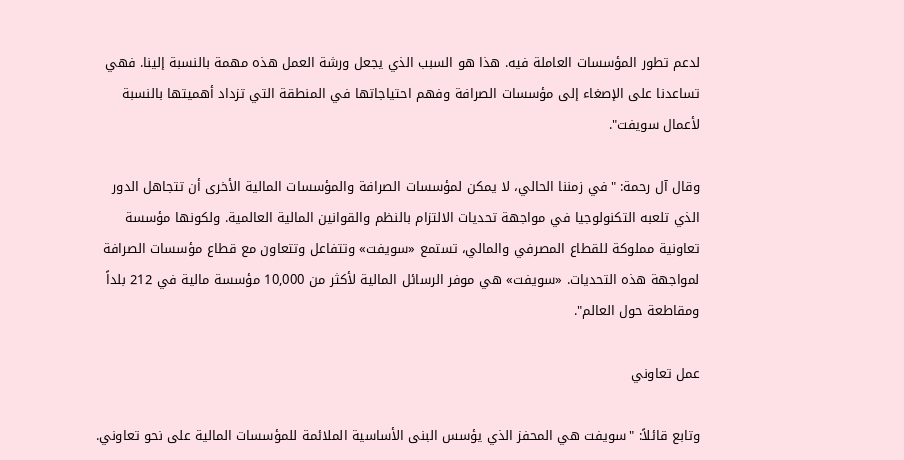لدعم تطور المؤسسات العاملة فيه. هذا هو السبب الذي يجعل ورشة العمل هذه مهمة بالنسبة إلينا. فهي تساعدنا على الإصغاء إلى مؤسسات الصرافة وفهم احتياجاتها في المنطقة التي تزداد أهميتها بالنسبة لأعمال سويفت".

وقال آل رحمة: "في زمننا الحالي، لا يمكن لمؤسسات الصرافة والمؤسسات المالية الأخرى أن تتجاهل الدور الذي تلعبه التكنولوجيا في مواجهة تحديات الالتزام بالنظم والقوانين المالية العالمية. ولكونها مؤسسة تعاونية مملوكة للقطاع المصرفي والمالي، تستمع «سويفت» وتتفاعل وتتعاون مع قطاع مؤسسات الصرافة لمواجهة هذه التحديات. «سويفت» هي موفر الرسائل المالية لأكثر من 10,000 مؤسسة مالية في 212 بلداً ومقاطعة حول العالم".

عمل تعاوني

وتابع قائلاً: "سويفت هي المحفز الذي يؤسس البنى الأساسية الملائمة للمؤسسات المالية على نحو تعاوني.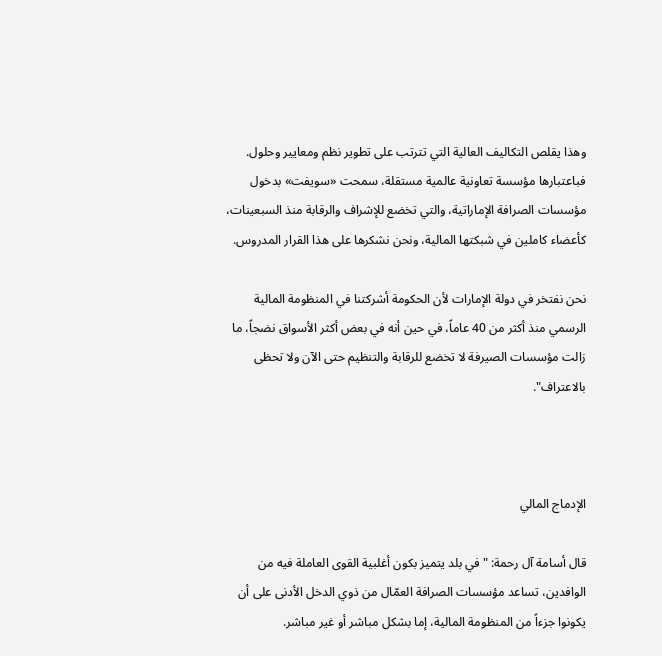وهذا يقلص التكاليف العالية التي تترتب على تطوير نظم ومعايير وحلول. فباعتبارها مؤسسة تعاونية عالمية مستقلة، سمحت «سويفت» بدخول مؤسسات الصرافة الإماراتية، والتي تخضع للإشراف والرقابة منذ السبعينات، كأعضاء كاملين في شبكتها المالية، ونحن نشكرها على هذا القرار المدروس.

نحن نفتخر في دولة الإمارات لأن الحكومة أشركتنا في المنظومة المالية الرسمي منذ أكثر من 40 عاماً، في حين أنه في بعض أكثر الأسواق نضجاً، ما زالت مؤسسات الصيرفة لا تخضع للرقابة والتنظيم حتى الآن ولا تحظى بالاعتراف".



الإدماج المالي

قال أسامة آل رحمة: "في بلد يتميز بكون أغلبية القوى العاملة فيه من الوافدين، تساعد مؤسسات الصرافة العمّال من ذوي الدخل الأدنى على أن يكونوا جزءاً من المنظومة المالية، إما بشكل مباشر أو غير مباشر.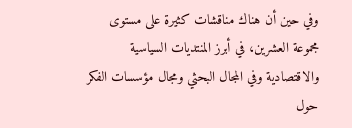وفي حين أن هناك مناقشات كثيرة على مستوى مجموعة العشرين، في أبرز المنتديات السياسية والاقتصادية وفي المجال البحثي ومجال مؤسسات الفكر حول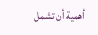أهمية أن تشمل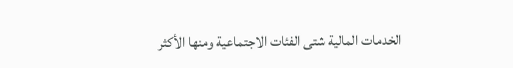الخدمات المالية شتى الفئات الاجتماعية ومنها الأكثر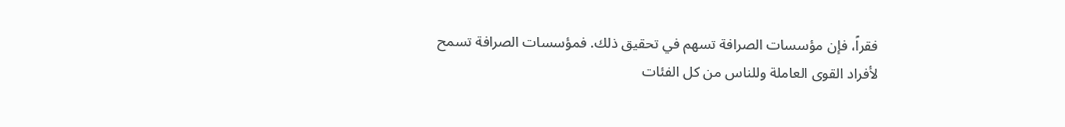فقراً، فإن مؤسسات الصرافة تسهم في تحقيق ذلك. فمؤسسات الصرافة تسمح لأفراد القوى العاملة وللناس من كل الفئات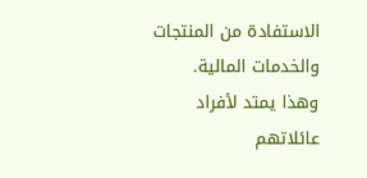الاستفادة من المنتجات والخدمات المالية. وهذا يمتد لأفراد عائلاتهم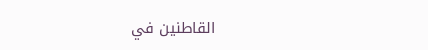القاطنين في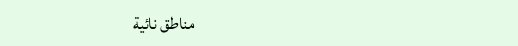مناطق نائية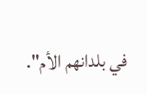في بلدانهم الأم".